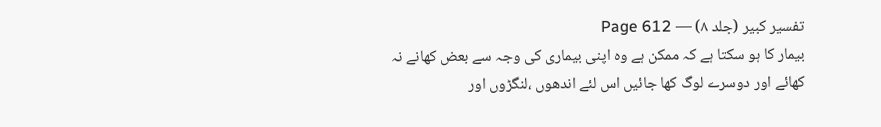تفسیر کبیر (جلد ۸) — Page 612
بیمار کا ہو سکتا ہے کہ ممکن ہے وہ اپنی بیماری کی وجہ سے بعض کھانے نہ کھائے اور دوسرے لوگ کھا جائیں اس لئے اندھوں ،لنگڑوں اور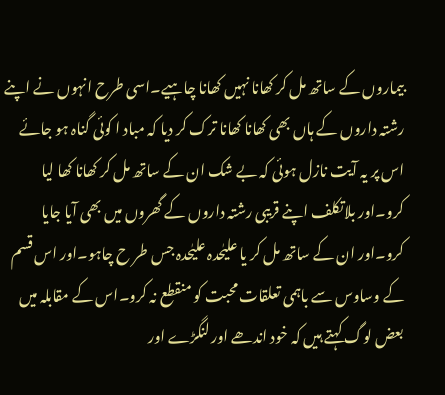بیماروں کے ساتھ مل کر کھانا نہیں کھانا چاہیے۔اسی طرح انہوں نے اپنے رشتہ داروں کے ہاں بھی کھانا کھانا ترک کر دیا کہ مباد ا کوئی گناہ ہو جائے اس پر یہ آیت نازل ہوئی کہ بے شک ان کے ساتھ مل کر کھانا کھا لیا کرو۔اور بلاتکلف اپنے قریبی رشتہ داروں کے گھروں میں بھی آیا جایا کرو۔اور ان کے ساتھ مل کر یا علیٰحدہ علیٰحدہ جس طر ح چاہو۔اور اس قسم کے وساوس سے باہمی تعلقات محبت کو منقطع نہ کرو۔اس کے مقابلہ میں بعض لوگ کہتے ہیں کہ خود اندھے اور لنگڑے اور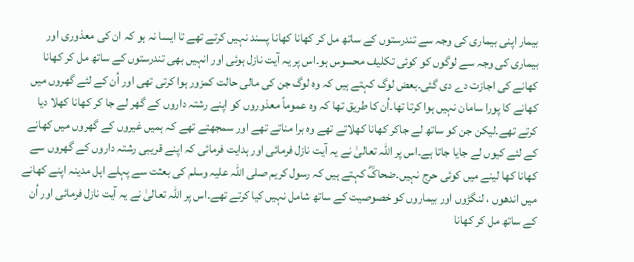بیمار اپنی بیماری کی وجہ سے تندرستوں کے ساتھ مل کر کھانا کھانا پسند نہیں کرتے تھے تا ایسا نہ ہو کہ ان کی معذوری اور بیماری کی وجہ سے لوگوں کو کوئی تکلیف محسوس ہو۔اس پر یہ آیت نازل ہوئی اور انہیں بھی تندرستوں کے ساتھ مل کر کھانا کھانے کی اجازت دے دی گئی۔بعض لوگ کہتے ہیں کہ وہ لوگ جن کی مالی حالت کمزور ہوا کرتی تھی اور اُن کے لئے گھروں میں کھانے کا پورا سامان نہیں ہوا کرتا تھا۔اُن کا طریق تھا کہ وہ عموماً معذوروں کو اپنے رشتہ داروں کے گھر لے جا کر کھانا کھلا دیا کرتے تھے۔لیکن جن کو ساتھ لے جاکر کھانا کھلاتے تھے وہ برا مناتے تھے اور سمجھتے تھے کہ ہمیں غیروں کے گھروں میں کھانے کے لئے کیوں لے جایا جاتا ہے۔اس پر اللہ تعالیٰ نے یہ آیت نازل فرمائی اور ہدایت فرمائی کہ اپنے قریبی رشتہ داروں کے گھروں سے کھانا کھا لینے میں کوئی حرج نہیں۔ضحاکؓ کہتے ہیں کہ رسول کریم صلی اللہ علیہ وسلم کی بعثت سے پہلے اہل مدینہ اپنے کھانے میں اندھوں ، لنگڑوں اور بیماروں کو خصوصیت کے ساتھ شامل نہیں کیا کرتے تھے۔اس پر اللہ تعالیٰ نے یہ آیت نازل فرمائی اور اُن کے ساتھ مل کر کھانا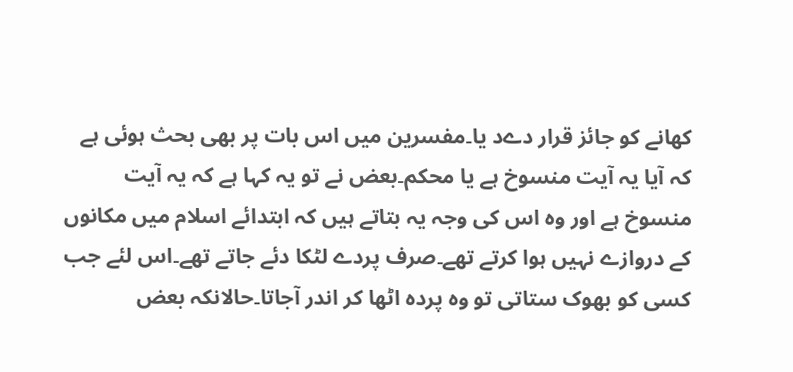کھانے کو جائز قرار دےد یا۔مفسرین میں اس بات پر بھی بحث ہوئی ہے کہ آیا یہ آیت منسوخ ہے یا محکم۔بعض نے تو یہ کہا ہے کہ یہ آیت منسوخ ہے اور وہ اس کی وجہ یہ بتاتے ہیں کہ ابتدائے اسلام میں مکانوں کے دروازے نہیں ہوا کرتے تھے۔صرف پردے لٹکا دئے جاتے تھے۔اس لئے جب کسی کو بھوک ستاتی تو وہ پردہ اٹھا کر اندر آجاتا۔حالانکہ بعض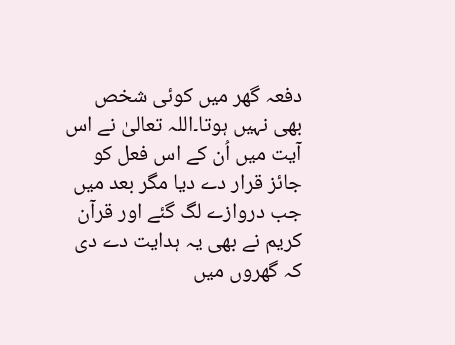دفعہ گھر میں کوئی شخص بھی نہیں ہوتا۔اللہ تعالیٰ نے اس آیت میں اُن کے اس فعل کو جائز قرار دے دیا مگر بعد میں جب دروازے لگ گئے اور قرآن کریم نے بھی یہ ہدایت دے دی کہ گھروں میں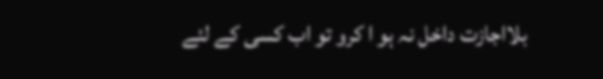بلااجازت داخل نہ ہو ا کرو تو اب کسی کے لئے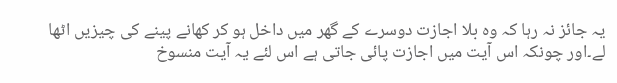یہ جائز نہ رہا کہ وہ بلا اجازت دوسرے کے گھر میں داخل ہو کر کھانے پینے کی چیزیں اٹھا لے۔اور چونکہ اس آیت میں اجازت پائی جاتی ہے اس لئے یہ آیت منسوخ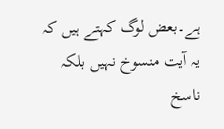ہے۔بعض لوگ کہتے ہیں کہ یہ آیت منسوخ نہیں بلکہ ناسخ